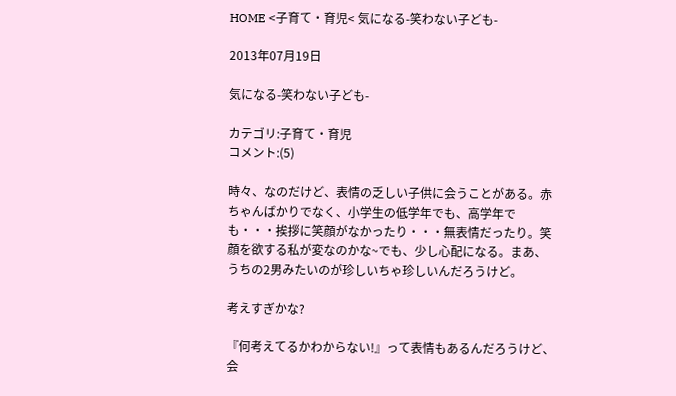HOME <子育て・育児< 気になる-笑わない子ども-

2013年07月19日

気になる-笑わない子ども-

カテゴリ:子育て・育児
コメント:(5)

時々、なのだけど、表情の乏しい子供に会うことがある。赤ちゃんばかりでなく、小学生の低学年でも、高学年でも・・・挨拶に笑顔がなかったり・・・無表情だったり。笑顔を欲する私が変なのかな~でも、少し心配になる。まあ、うちの2男みたいのが珍しいちゃ珍しいんだろうけど。

考えすぎかな?

『何考えてるかわからない!』って表情もあるんだろうけど、会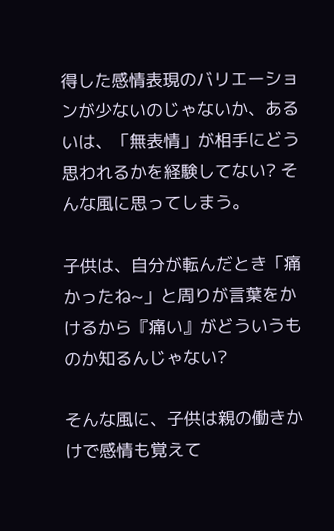得した感情表現のバリエーションが少ないのじゃないか、あるいは、「無表情」が相手にどう思われるかを経験してない? そんな風に思ってしまう。

子供は、自分が転んだとき「痛かったね~」と周りが言葉をかけるから『痛い』がどういうものか知るんじゃない?

そんな風に、子供は親の働きかけで感情も覚えて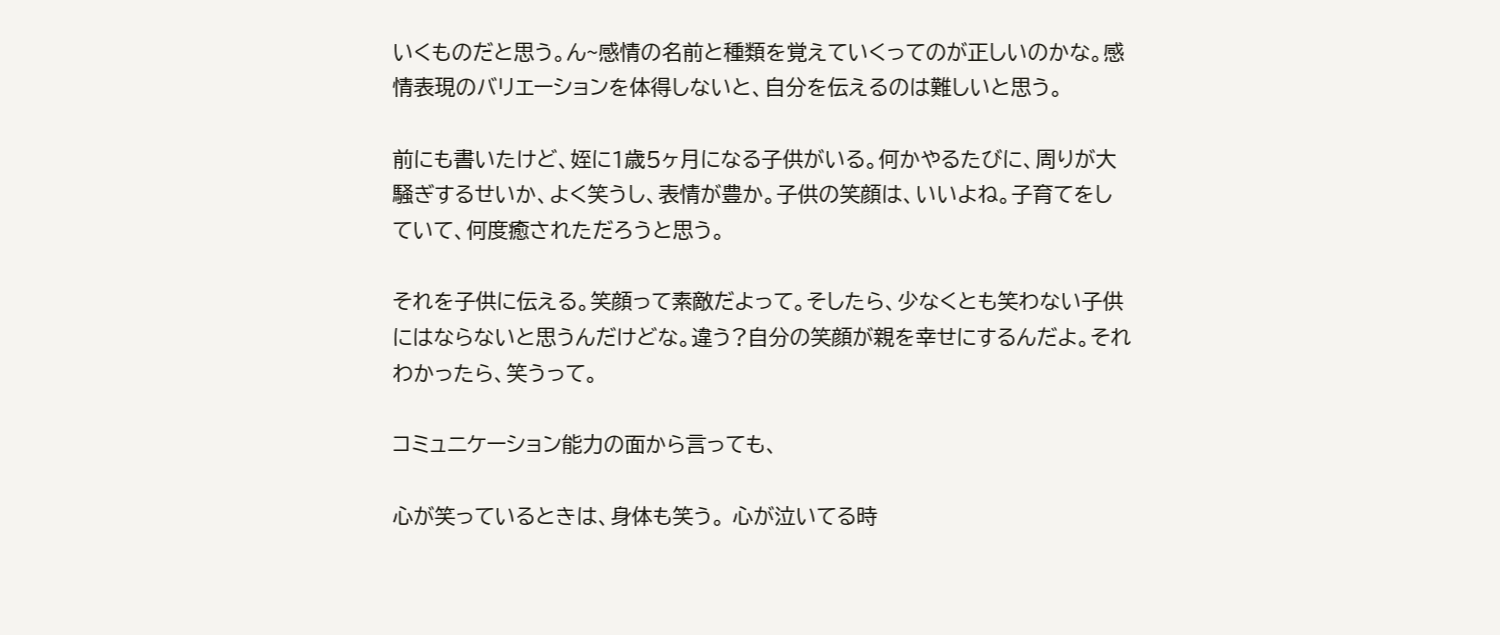いくものだと思う。ん~感情の名前と種類を覚えていくってのが正しいのかな。感情表現のバリエーションを体得しないと、自分を伝えるのは難しいと思う。

前にも書いたけど、姪に1歳5ヶ月になる子供がいる。何かやるたびに、周りが大騒ぎするせいか、よく笑うし、表情が豊か。子供の笑顔は、いいよね。子育てをしていて、何度癒されただろうと思う。

それを子供に伝える。笑顔って素敵だよって。そしたら、少なくとも笑わない子供にはならないと思うんだけどな。違う?自分の笑顔が親を幸せにするんだよ。それわかったら、笑うって。

コミュニケーション能力の面から言っても、

心が笑っているときは、身体も笑う。 心が泣いてる時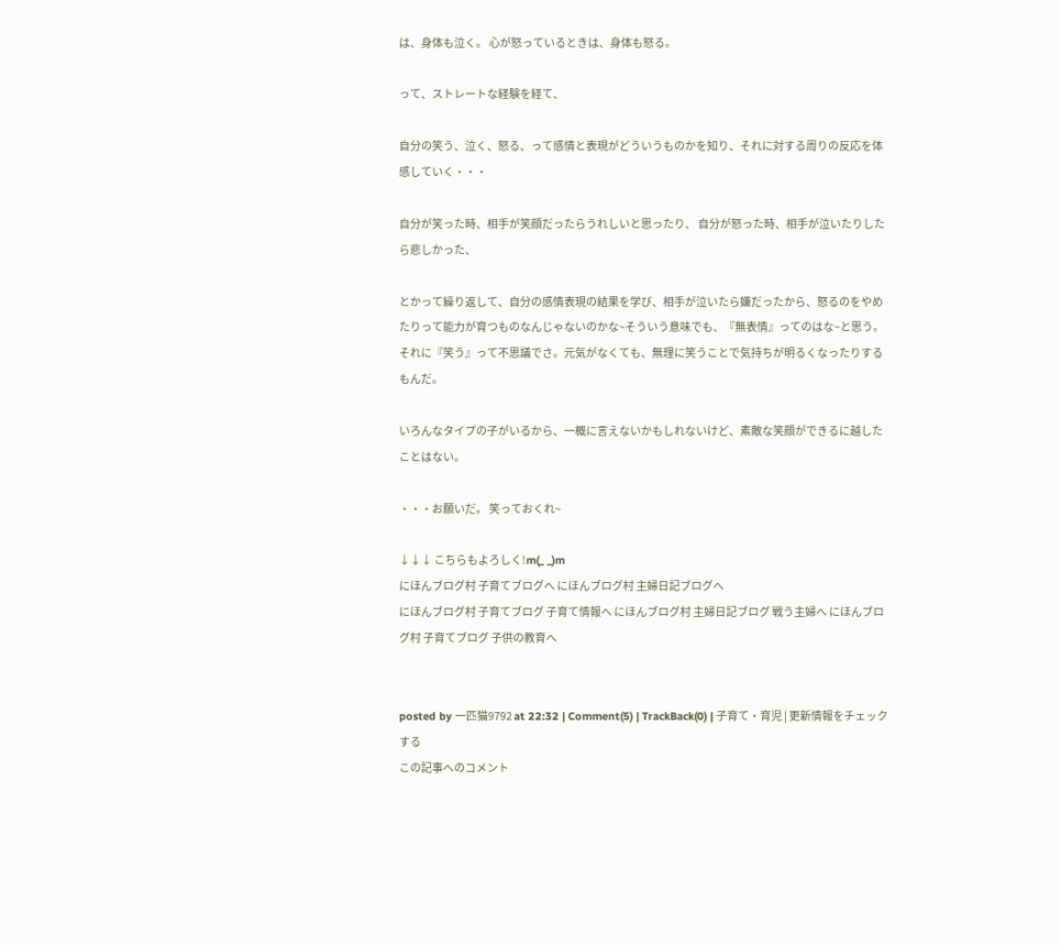は、身体も泣く。 心が怒っているときは、身体も怒る。

って、ストレートな経験を経て、

自分の笑う、泣く、怒る、って感情と表現がどういうものかを知り、それに対する周りの反応を体感していく・・・

自分が笑った時、相手が笑顔だったらうれしいと思ったり、 自分が怒った時、相手が泣いたりしたら悲しかった、

とかって繰り返して、自分の感情表現の結果を学び、相手が泣いたら嫌だったから、怒るのをやめたりって能力が育つものなんじゃないのかな~そういう意味でも、『無表情』ってのはな~と思う。それに『笑う』って不思議でさ。元気がなくても、無理に笑うことで気持ちが明るくなったりするもんだ。

いろんなタイプの子がいるから、一概に言えないかもしれないけど、素敵な笑顔ができるに越したことはない。

・・・お願いだ。 笑っておくれ~

↓↓↓ こちらもよろしく!m(_ _)m
にほんブログ村 子育てブログへ にほんブログ村 主婦日記ブログへ
にほんブログ村 子育てブログ 子育て情報へ にほんブログ村 主婦日記ブログ 戦う主婦へ にほんブログ村 子育てブログ 子供の教育へ


posted by 一匹猫9792 at 22:32 | Comment(5) | TrackBack(0) | 子育て・育児 | 更新情報をチェックする
この記事へのコメント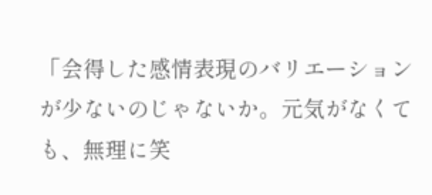「会得した感情表現のバリエーションが少ないのじゃないか。元気がなくても、無理に笑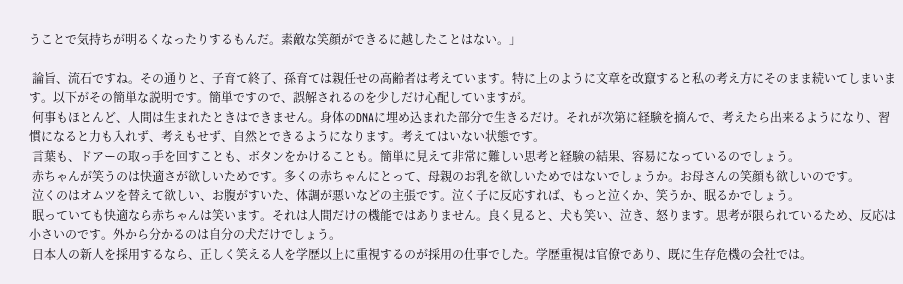うことで気持ちが明るくなったりするもんだ。素敵な笑顔ができるに越したことはない。」

 論旨、流石ですね。その通りと、子育て終了、孫育ては親任せの高齢者は考えています。特に上のように文章を改竄すると私の考え方にそのまま続いてしまいます。以下がその簡単な説明です。簡単ですので、誤解されるのを少しだけ心配していますが。
 何事もほとんど、人間は生まれたときはできません。身体のDNAに埋め込まれた部分で生きるだけ。それが次第に経験を摘んで、考えたら出来るようになり、習慣になると力も入れず、考えもせず、自然とできるようになります。考えてはいない状態です。
 言葉も、ドアーの取っ手を回すことも、ボタンをかけることも。簡単に見えて非常に難しい思考と経験の結果、容易になっているのでしょう。
 赤ちゃんが笑うのは快適さが欲しいためです。多くの赤ちゃんにとって、母親のお乳を欲しいためではないでしょうか。お母さんの笑顔も欲しいのです。
 泣くのはオムツを替えて欲しい、お腹がすいた、体調が悪いなどの主張です。泣く子に反応すれば、もっと泣くか、笑うか、眠るかでしょう。
 眠っていても快適なら赤ちゃんは笑います。それは人間だけの機能ではありません。良く見ると、犬も笑い、泣き、怒ります。思考が限られているため、反応は小さいのです。外から分かるのは自分の犬だけでしょう。
 日本人の新人を採用するなら、正しく笑える人を学歴以上に重視するのが採用の仕事でした。学歴重視は官僚であり、既に生存危機の会社では。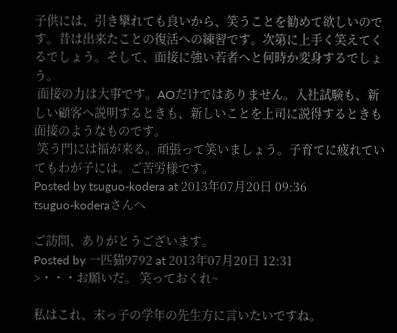子供には、引き攣れても良いから、笑うことを勧めて欲しいのです。昔は出来たことの復活への練習です。次第に上手く笑えてくるでしょう。そして、面接に強い若者へと何時か変身するでしょう。
 面接の力は大事です。AOだけではありません。入社試験も、新しい顧客へ説明するときも、新しいことを上司に説得するときも面接のようなものです。
 笑う門には福が来る。頑張って笑いましょう。子育てに疲れていてもわが子には。ご苦労様です。
Posted by tsuguo-kodera at 2013年07月20日 09:36
tsuguo-koderaさんへ

ご訪問、ありがとうございます。
Posted by 一匹猫9792 at 2013年07月20日 12:31
>・・・お願いだ。 笑っておくれ~

私はこれ、末っ子の学年の先生方に言いたいですね。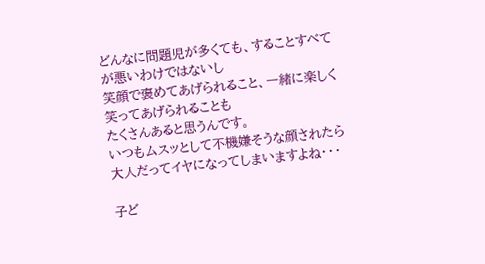どんなに問題児が多くても、することすべてが悪いわけではないし
笑顔で褒めてあげられること、一緒に楽しく笑ってあげられることも
たくさんあると思うんです。
いつもムスッとして不機嫌そうな顔されたら
大人だってイヤになってしまいますよね・・・

子ど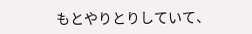もとやりとりしていて、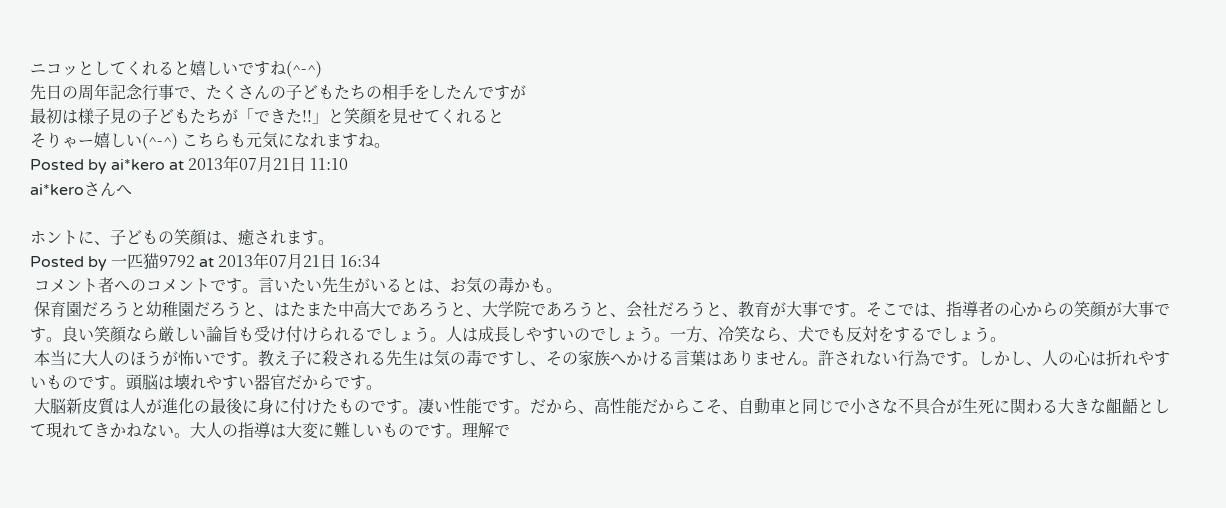ニコッとしてくれると嬉しいですね(^-^)
先日の周年記念行事で、たくさんの子どもたちの相手をしたんですが
最初は様子見の子どもたちが「できた!!」と笑顔を見せてくれると
そりゃー嬉しい(^-^) こちらも元気になれますね。
Posted by ai*kero at 2013年07月21日 11:10
ai*keroさんへ

ホントに、子どもの笑顔は、癒されます。
Posted by 一匹猫9792 at 2013年07月21日 16:34
 コメント者へのコメントです。言いたい先生がいるとは、お気の毒かも。
 保育園だろうと幼稚園だろうと、はたまた中高大であろうと、大学院であろうと、会社だろうと、教育が大事です。そこでは、指導者の心からの笑顔が大事です。良い笑顔なら厳しい論旨も受け付けられるでしょう。人は成長しやすいのでしょう。一方、冷笑なら、犬でも反対をするでしょう。
 本当に大人のほうが怖いです。教え子に殺される先生は気の毒ですし、その家族へかける言葉はありません。許されない行為です。しかし、人の心は折れやすいものです。頭脳は壊れやすい器官だからです。
 大脳新皮質は人が進化の最後に身に付けたものです。凄い性能です。だから、高性能だからこそ、自動車と同じで小さな不具合が生死に関わる大きな齟齬として現れてきかねない。大人の指導は大変に難しいものです。理解で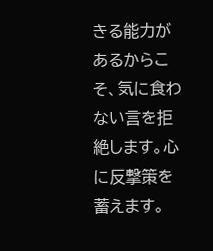きる能力があるからこそ、気に食わない言を拒絶します。心に反撃策を蓄えます。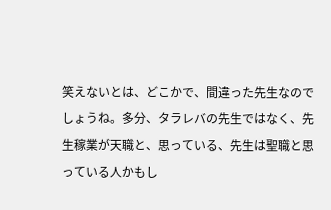笑えないとは、どこかで、間違った先生なのでしょうね。多分、タラレバの先生ではなく、先生稼業が天職と、思っている、先生は聖職と思っている人かもし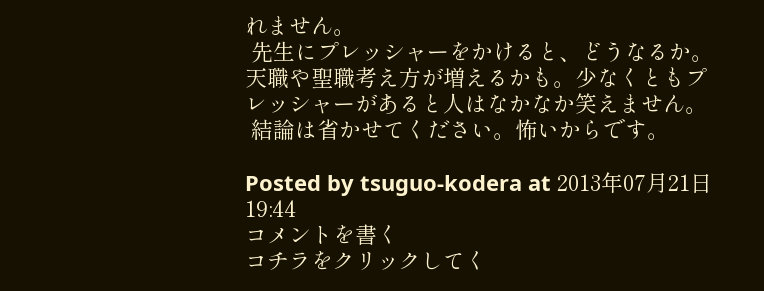れません。
 先生にプレッシャーをかけると、どうなるか。天職や聖職考え方が増えるかも。少なくともプレッシャーがあると人はなかなか笑えません。
 結論は省かせてください。怖いからです。

Posted by tsuguo-kodera at 2013年07月21日 19:44
コメントを書く
コチラをクリックしてく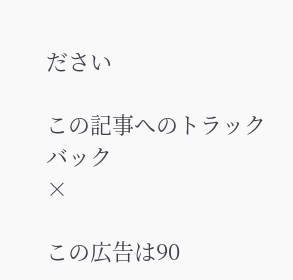ださい

この記事へのトラックバック
×

この広告は90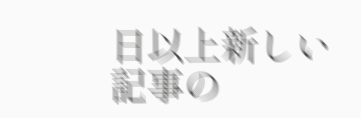日以上新しい記事の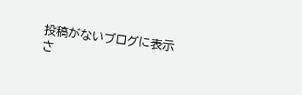投稿がないブログに表示さ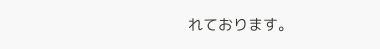れております。